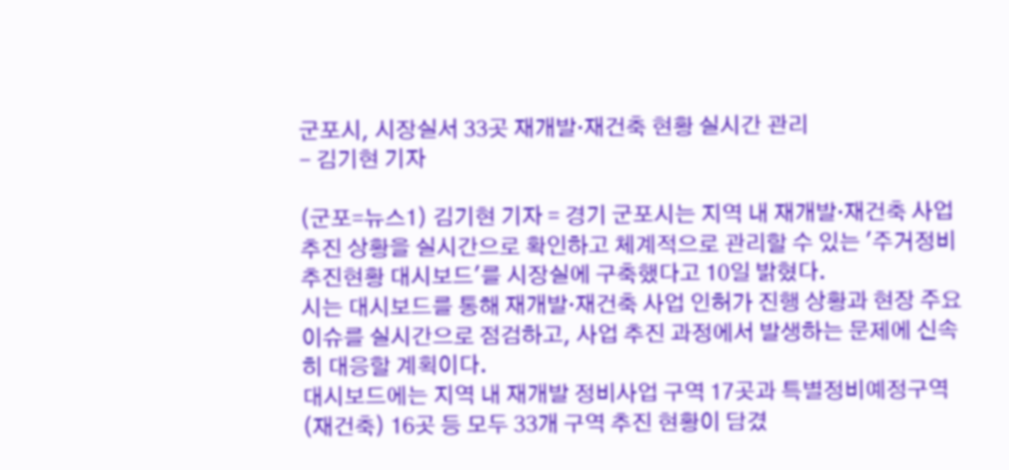군포시, 시장실서 33곳 재개발·재건축 현황 실시간 관리
- 김기현 기자

(군포=뉴스1) 김기현 기자 = 경기 군포시는 지역 내 재개발·재건축 사업 추진 상황을 실시간으로 확인하고 체계적으로 관리할 수 있는 '주거정비 추진현황 대시보드'를 시장실에 구축했다고 10일 밝혔다.
시는 대시보드를 통해 재개발·재건축 사업 인허가 진행 상황과 현장 주요 이슈를 실시간으로 점검하고, 사업 추진 과정에서 발생하는 문제에 신속히 대응할 계획이다.
대시보드에는 지역 내 재개발 정비사업 구역 17곳과 특별정비예정구역(재건축) 16곳 등 모두 33개 구역 추진 현황이 담겼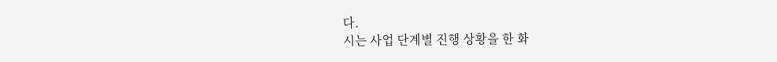다.
시는 사업 단계별 진행 상황을 한 화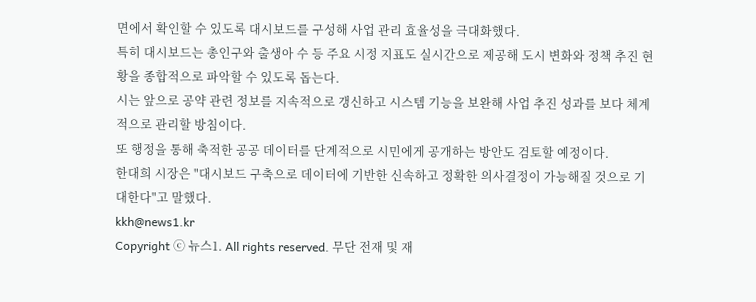면에서 확인할 수 있도록 대시보드를 구성해 사업 관리 효율성을 극대화했다.
특히 대시보드는 총인구와 출생아 수 등 주요 시정 지표도 실시간으로 제공해 도시 변화와 정책 추진 현황을 종합적으로 파악할 수 있도록 돕는다.
시는 앞으로 공약 관련 정보를 지속적으로 갱신하고 시스템 기능을 보완해 사업 추진 성과를 보다 체계적으로 관리할 방침이다.
또 행정을 통해 축적한 공공 데이터를 단계적으로 시민에게 공개하는 방안도 검토할 예정이다.
한대희 시장은 "대시보드 구축으로 데이터에 기반한 신속하고 정확한 의사결정이 가능해질 것으로 기대한다"고 말했다.
kkh@news1.kr
Copyright ⓒ 뉴스1. All rights reserved. 무단 전재 및 재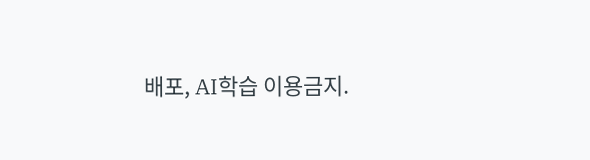배포, AI학습 이용금지.